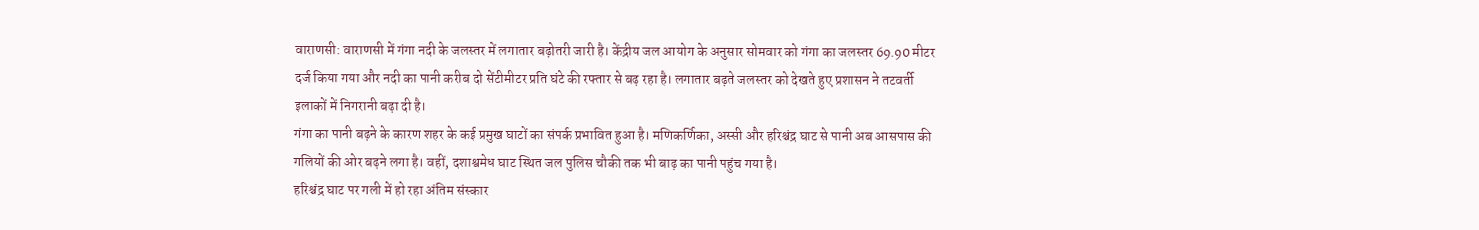वाराणसी: वाराणसी में गंगा नदी के जलस्तर में लगातार बढ़ोतरी जारी है। केंद्रीय जल आयोग के अनुसार सोमवार को गंगा का जलस्तर 69.90 मीटर दर्ज किया गया और नदी का पानी करीब दो सेंटीमीटर प्रति घंटे की रफ्तार से बढ़ रहा है। लगातार बढ़ते जलस्तर को देखते हुए प्रशासन ने तटवर्ती इलाकों में निगरानी बढ़ा दी है।
गंगा का पानी बढ़ने के कारण शहर के कई प्रमुख घाटों का संपर्क प्रभावित हुआ है। मणिकर्णिका, अस्सी और हरिश्चंद्र घाट से पानी अब आसपास की गलियों की ओर बढ़ने लगा है। वहीं, दशाश्वमेध घाट स्थित जल पुलिस चौकी तक भी बाढ़ का पानी पहुंच गया है।
हरिश्चंद्र घाट पर गली में हो रहा अंतिम संस्कार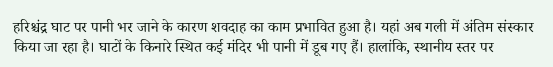हरिश्चंद्र घाट पर पानी भर जाने के कारण शवदाह का काम प्रभावित हुआ है। यहां अब गली में अंतिम संस्कार किया जा रहा है। घाटों के किनारे स्थित कई मंदिर भी पानी में डूब गए हैं। हालांकि, स्थानीय स्तर पर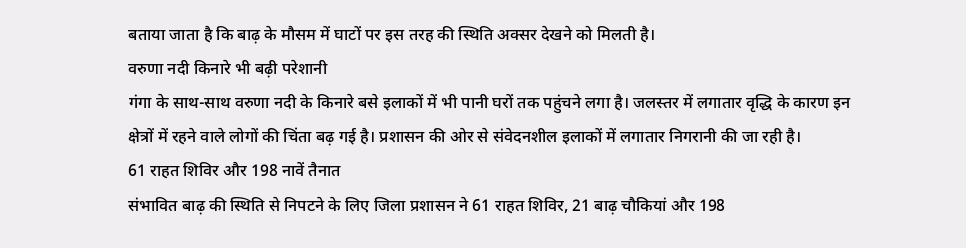बताया जाता है कि बाढ़ के मौसम में घाटों पर इस तरह की स्थिति अक्सर देखने को मिलती है।
वरुणा नदी किनारे भी बढ़ी परेशानी
गंगा के साथ-साथ वरुणा नदी के किनारे बसे इलाकों में भी पानी घरों तक पहुंचने लगा है। जलस्तर में लगातार वृद्धि के कारण इन क्षेत्रों में रहने वाले लोगों की चिंता बढ़ गई है। प्रशासन की ओर से संवेदनशील इलाकों में लगातार निगरानी की जा रही है।
61 राहत शिविर और 198 नावें तैनात
संभावित बाढ़ की स्थिति से निपटने के लिए जिला प्रशासन ने 61 राहत शिविर, 21 बाढ़ चौकियां और 198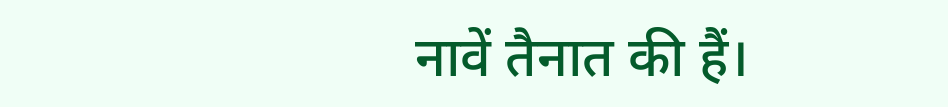नावें तैनात की हैं।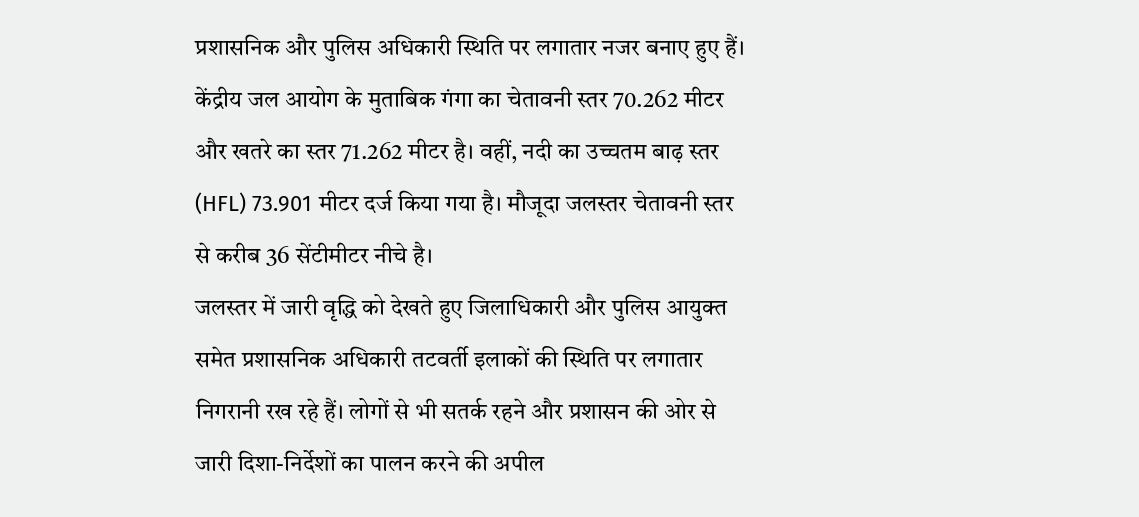प्रशासनिक और पुलिस अधिकारी स्थिति पर लगातार नजर बनाए हुए हैं।
केंद्रीय जल आयोग के मुताबिक गंगा का चेतावनी स्तर 70.262 मीटर और खतरे का स्तर 71.262 मीटर है। वहीं, नदी का उच्चतम बाढ़ स्तर (HFL) 73.901 मीटर दर्ज किया गया है। मौजूदा जलस्तर चेतावनी स्तर से करीब 36 सेंटीमीटर नीचे है।
जलस्तर में जारी वृद्धि को देखते हुए जिलाधिकारी और पुलिस आयुक्त समेत प्रशासनिक अधिकारी तटवर्ती इलाकों की स्थिति पर लगातार निगरानी रख रहे हैं। लोगों से भी सतर्क रहने और प्रशासन की ओर से जारी दिशा-निर्देशों का पालन करने की अपील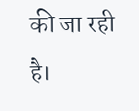की जा रही है।